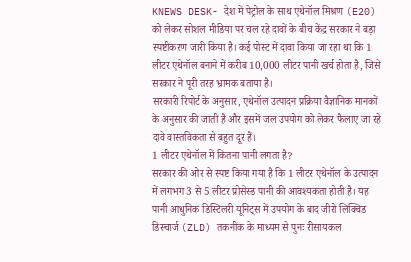KNEWS DESK- देश में पेट्रोल के साथ एथेनॉल मिश्रण (E20) को लेकर सोशल मीडिया पर चल रहे दावों के बीच केंद्र सरकार ने बड़ा स्पष्टीकरण जारी किया है। कई पोस्ट में दावा किया जा रहा था कि 1 लीटर एथेनॉल बनाने में करीब 10,000 लीटर पानी खर्च होता है, जिसे सरकार ने पूरी तरह भ्रामक बताया है।
सरकारी रिपोर्ट के अनुसार, एथेनॉल उत्पादन प्रक्रिया वैज्ञानिक मानकों के अनुसार की जाती है और इसमें जल उपयोग को लेकर फैलाए जा रहे दावे वास्तविकता से बहुत दूर हैं।
1 लीटर एथेनॉल में कितना पानी लगता है?
सरकार की ओर से स्पष्ट किया गया है कि 1 लीटर एथेनॉल के उत्पादन में लगभग 3 से 5 लीटर प्रोसेस्ड पानी की आवश्यकता होती है। यह पानी आधुनिक डिस्टिलरी यूनिट्स में उपयोग के बाद जीरो लिक्विड डिस्चार्ज (ZLD) तकनीक के माध्यम से पुनः रीसायकल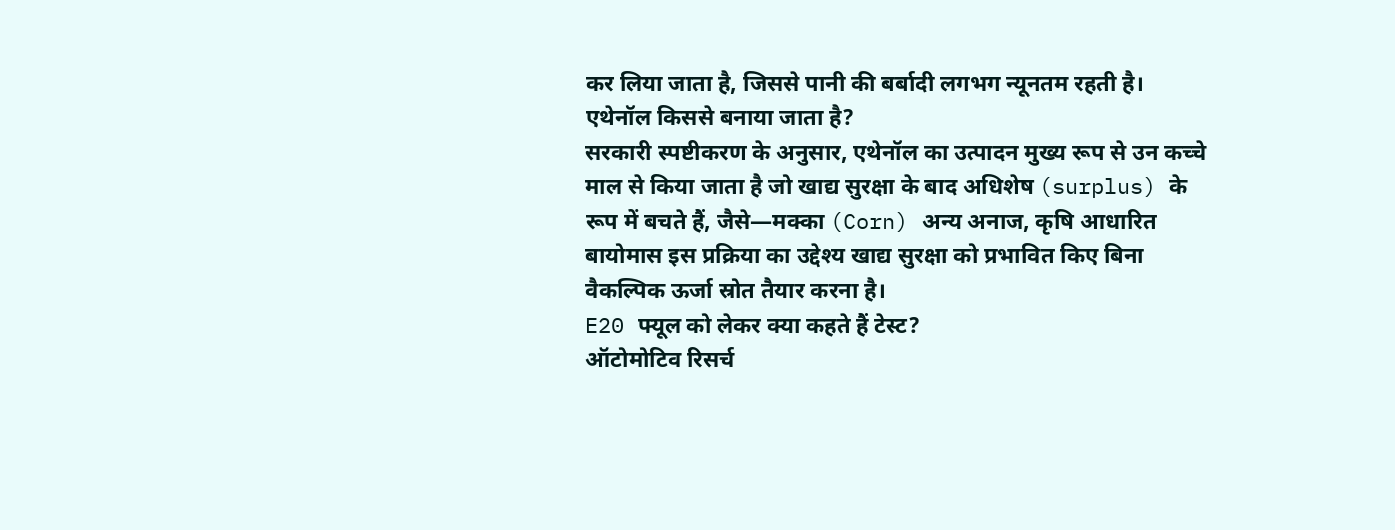कर लिया जाता है, जिससे पानी की बर्बादी लगभग न्यूनतम रहती है।
एथेनॉल किससे बनाया जाता है?
सरकारी स्पष्टीकरण के अनुसार, एथेनॉल का उत्पादन मुख्य रूप से उन कच्चे माल से किया जाता है जो खाद्य सुरक्षा के बाद अधिशेष (surplus) के रूप में बचते हैं, जैसे—मक्का (Corn) अन्य अनाज, कृषि आधारित बायोमास इस प्रक्रिया का उद्देश्य खाद्य सुरक्षा को प्रभावित किए बिना वैकल्पिक ऊर्जा स्रोत तैयार करना है।
E20 फ्यूल को लेकर क्या कहते हैं टेस्ट?
ऑटोमोटिव रिसर्च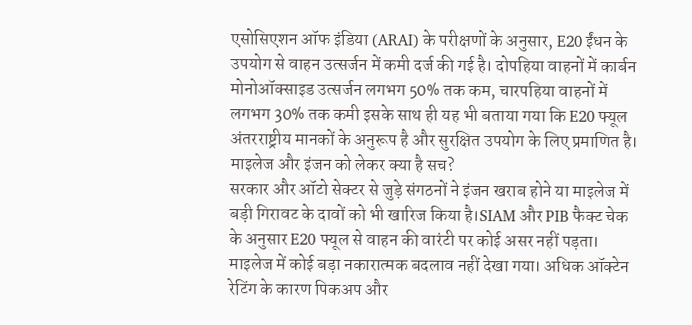एसोसिएशन ऑफ इंडिया (ARAI) के परीक्षणों के अनुसार, E20 ईंधन के उपयोग से वाहन उत्सर्जन में कमी दर्ज की गई है। दोपहिया वाहनों में कार्बन मोनोऑक्साइड उत्सर्जन लगभग 50% तक कम, चारपहिया वाहनों में लगभग 30% तक कमी इसके साथ ही यह भी बताया गया कि E20 फ्यूल अंतरराष्ट्रीय मानकों के अनुरूप है और सुरक्षित उपयोग के लिए प्रमाणित है।
माइलेज और इंजन को लेकर क्या है सच?
सरकार और ऑटो सेक्टर से जुड़े संगठनों ने इंजन खराब होने या माइलेज में बड़ी गिरावट के दावों को भी खारिज किया है।SIAM और PIB फैक्ट चेक के अनुसार E20 फ्यूल से वाहन की वारंटी पर कोई असर नहीं पड़ता। माइलेज में कोई बड़ा नकारात्मक बदलाव नहीं देखा गया। अधिक ऑक्टेन रेटिंग के कारण पिकअप और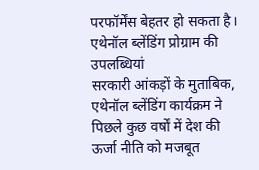परफॉर्मेंस बेहतर हो सकता है।
एथेनॉल ब्लेंडिंग प्रोग्राम की उपलब्धियां
सरकारी आंकड़ों के मुताबिक, एथेनॉल ब्लेंडिंग कार्यक्रम ने पिछले कुछ वर्षों में देश की ऊर्जा नीति को मजबूत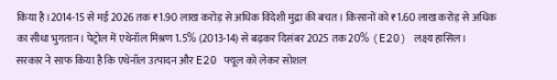किया है।2014-15 से मई 2026 तक ₹1.90 लाख करोड़ से अधिक विदेशी मुद्रा की बचत। किसानों को ₹1.60 लाख करोड़ से अधिक का सीधा भुगतान। पेट्रोल में एथेनॉल मिश्रण 1.5% (2013-14) से बढ़कर दिसंबर 2025 तक 20% (E20) लक्ष्य हासिल।
सरकार ने साफ किया है कि एथेनॉल उत्पादन और E20 फ्यूल को लेकर सोशल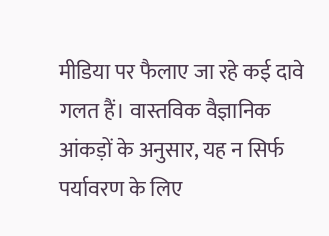मीडिया पर फैलाए जा रहे कई दावे गलत हैं। वास्तविक वैज्ञानिक आंकड़ों के अनुसार, यह न सिर्फ पर्यावरण के लिए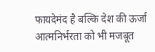फायदेमंद है बल्कि देश की ऊर्जा आत्मनिर्भरता को भी मजबूत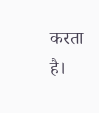करता है।